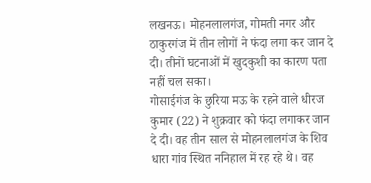लखनऊ। मोहनलालगंज, गोमती नगर और ठाकुरगंज में तीन लोगों ने फंदा लगा कर जान दे दी। तीनों घटनाओं में खुदकुशी का कारण पता नहीं चल सका।
गोसाईगंज के छुरिया मऊ के रहने वाले धीरज कुमार (22) ने शुक्रवार को फंदा लगाकर जान दे दी। वह तीन साल से मोहनलालगंज के शिव धारा गांव स्थित ननिहाल में रह रहे थे। वह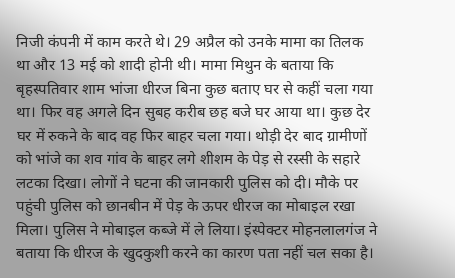निजी कंपनी में काम करते थे। 29 अप्रैल को उनके मामा का तिलक था और 13 मई को शादी होनी थी। मामा मिथुन के बताया कि बृहस्पतिवार शाम भांजा धीरज बिना कुछ बताए घर से कहीं चला गया था। फिर वह अगले दिन सुबह करीब छह बजे घर आया था। कुछ देर घर में रुकने के बाद वह फिर बाहर चला गया। थोड़ी देर बाद ग्रामीणों को भांजे का शव गांव के बाहर लगे शीशम के पेड़ से रस्सी के सहारे लटका दिखा। लोगों ने घटना की जानकारी पुलिस को दी। मौके पर पहुंची पुलिस को छानबीन में पेड़ के ऊपर धीरज का मोबाइल रखा मिला। पुलिस ने मोबाइल कब्जे में ले लिया। इंस्पेक्टर मोहनलालगंज ने बताया कि धीरज के खुदकुशी करने का कारण पता नहीं चल सका है।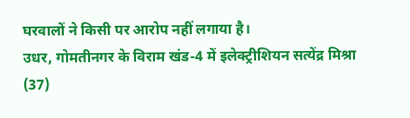घरवालों ने किसी पर आरोप नहीं लगाया है।
उधर, गोमतीनगर के विराम खंड-4 में इलेक्ट्रीशियन सत्येंद्र मिश्रा (37)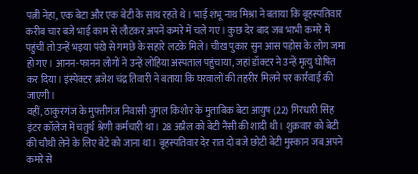पत्नी नेहा, एक बेटा और एक बेटी के साथ रहते थे। भाई शंभू नाथ मिश्रा ने बताया कि बृहस्पतिवार करीब चार बजे भाई काम से लौटकर अपने कमरे में चले गए। कुछ देर बाद जब भाभी कमरे में पहुंचीं तो उन्हें भइया पंखे से गमछे के सहारे लटके मिले। चीख पुकार सुन आस पड़ोस के लोग जमा हो गए। आनन-फानन लोगों ने उन्हें लोहिया अस्पताल पहुंचाया, जहां डॉक्टर ने उन्हें मृत्यु घोषित कर दिया। इंस्पेक्टर ब्रजेश चंद्र तिवारी ने बताया कि घरवालों की तहरीर मिलने पर कार्रवाई की जाएगी।
वहीं, ठाकुरगंज के मुफ्तीगंज निवासी जुगल किशोर के मुताबिक बेटा आयुष (22) गिरधारी सिंह इंटर कॉलेज में चतुर्थ श्रेणी कर्मचारी था। 28 अप्रैल को बेटी नैंसी की शादी थी। शुक्रवार को बेटी की चौथी लेने के लिए बेटे को जाना था। बृहस्पतिवार देर रात दो बजे छोटी बेटी मुस्कान जब अपने कमरे से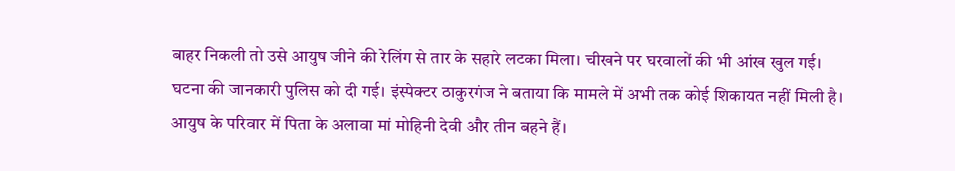बाहर निकली तो उसे आयुष जीने की रेलिंग से तार के सहारे लटका मिला। चीखने पर घरवालों की भी आंख खुल गई। घटना की जानकारी पुलिस को दी गई। इंस्पेक्टर ठाकुरगंज ने बताया कि मामले में अभी तक कोई शिकायत नहीं मिली है। आयुष के परिवार में पिता के अलावा मां मोहिनी देवी और तीन बहने हैं।